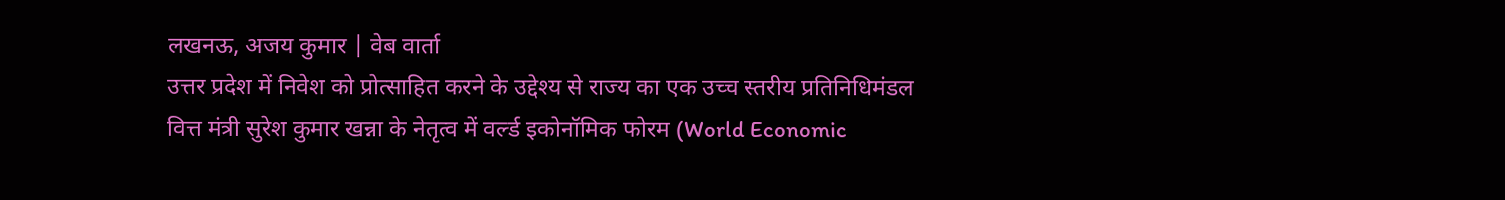लखनऊ, अजय कुमार | वेब वार्ता
उत्तर प्रदेश में निवेश को प्रोत्साहित करने के उद्देश्य से राज्य का एक उच्च स्तरीय प्रतिनिधिमंडल वित्त मंत्री सुरेश कुमार खन्ना के नेतृत्व में वर्ल्ड इकोनॉमिक फोरम (World Economic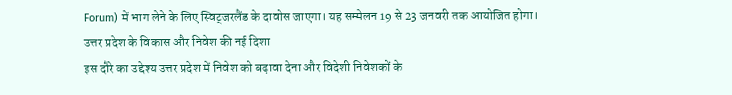Forum) में भाग लेने के लिए स्विट्जरलैंड के दावोस जाएगा। यह सम्मेलन 19 से 23 जनवरी तक आयोजित होगा।
उत्तर प्रदेश के विकास और निवेश की नई दिशा
इस दौरे का उद्देश्य उत्तर प्रदेश में निवेश को बढ़ावा देना और विदेशी निवेशकों के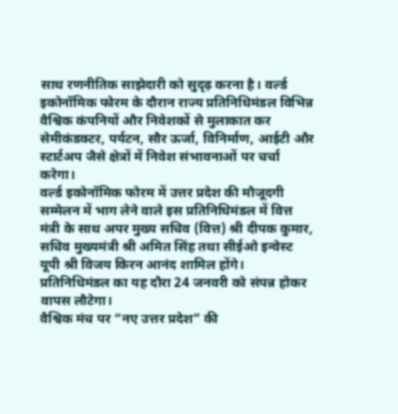साथ रणनीतिक साझेदारी को सुदृढ़ करना है। वर्ल्ड इकोनॉमिक फोरम के दौरान राज्य प्रतिनिधिमंडल विभिन्न वैश्विक कंपनियों और निवेशकों से मुलाकात कर सेमीकंडक्टर, पर्यटन, सौर ऊर्जा, विनिर्माण, आईटी और स्टार्टअप जैसे क्षेत्रों में निवेश संभावनाओं पर चर्चा करेगा।
वर्ल्ड इकोनॉमिक फोरम में उत्तर प्रदेश की मौजूदगी
सम्मेलन में भाग लेने वाले इस प्रतिनिधिमंडल में वित्त मंत्री के साथ अपर मुख्य सचिव (वित्त) श्री दीपक कुमार, सचिव मुख्यमंत्री श्री अमित सिंह तथा सीईओ इन्वेस्ट यूपी श्री विजय किरन आनंद शामिल होंगे। प्रतिनिधिमंडल का यह दौरा 24 जनवरी को संपन्न होकर वापस लौटेगा।
वैश्विक मंच पर “नए उत्तर प्रदेश” की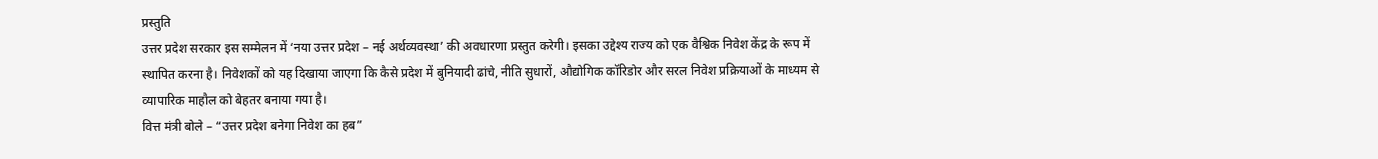प्रस्तुति
उत्तर प्रदेश सरकार इस सम्मेलन में ‘नया उत्तर प्रदेश – नई अर्थव्यवस्था’ की अवधारणा प्रस्तुत करेगी। इसका उद्देश्य राज्य को एक वैश्विक निवेश केंद्र के रूप में स्थापित करना है। निवेशकों को यह दिखाया जाएगा कि कैसे प्रदेश में बुनियादी ढांचे, नीति सुधारों, औद्योगिक कॉरिडोर और सरल निवेश प्रक्रियाओं के माध्यम से व्यापारिक माहौल को बेहतर बनाया गया है।
वित्त मंत्री बोले – “उत्तर प्रदेश बनेगा निवेश का हब”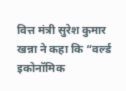वित्त मंत्री सुरेश कुमार खन्ना ने कहा कि “वर्ल्ड इकोनॉमिक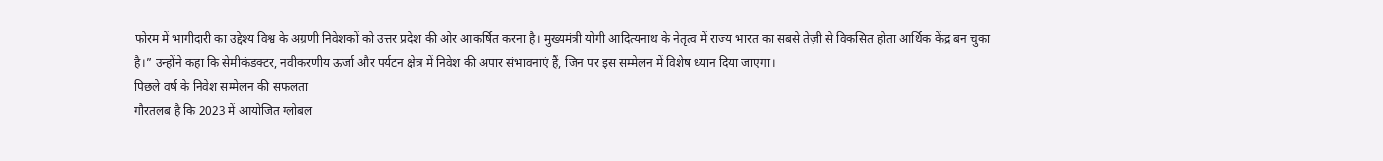फोरम में भागीदारी का उद्देश्य विश्व के अग्रणी निवेशकों को उत्तर प्रदेश की ओर आकर्षित करना है। मुख्यमंत्री योगी आदित्यनाथ के नेतृत्व में राज्य भारत का सबसे तेज़ी से विकसित होता आर्थिक केंद्र बन चुका है।” उन्होंने कहा कि सेमीकंडक्टर, नवीकरणीय ऊर्जा और पर्यटन क्षेत्र में निवेश की अपार संभावनाएं हैं, जिन पर इस सम्मेलन में विशेष ध्यान दिया जाएगा।
पिछले वर्ष के निवेश सम्मेलन की सफलता
गौरतलब है कि 2023 में आयोजित ग्लोबल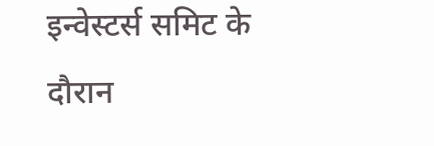इन्वेस्टर्स समिट के दौरान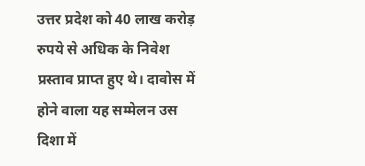उत्तर प्रदेश को 40 लाख करोड़ रुपये से अधिक के निवेश प्रस्ताव प्राप्त हुए थे। दावोस में होने वाला यह सम्मेलन उस दिशा में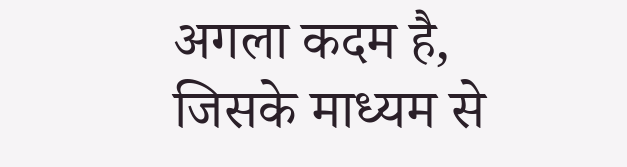अगला कदम है, जिसके माध्यम से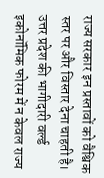राज्य सरकार इन प्रस्तावों को वैश्विक स्तर पर और विस्तार देना चाहती है।
उत्तर प्रदेश की भागीदारी वर्ल्ड इकोनॉमिक फोरम में न केवल राज्य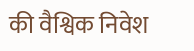की वैश्विक निवेश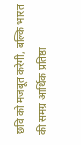छवि को मजबूत करेगी, बल्कि भारत की समग्र आर्थिक प्रतिष्ठा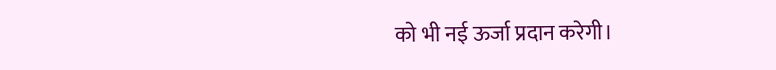को भी नई ऊर्जा प्रदान करेगी।